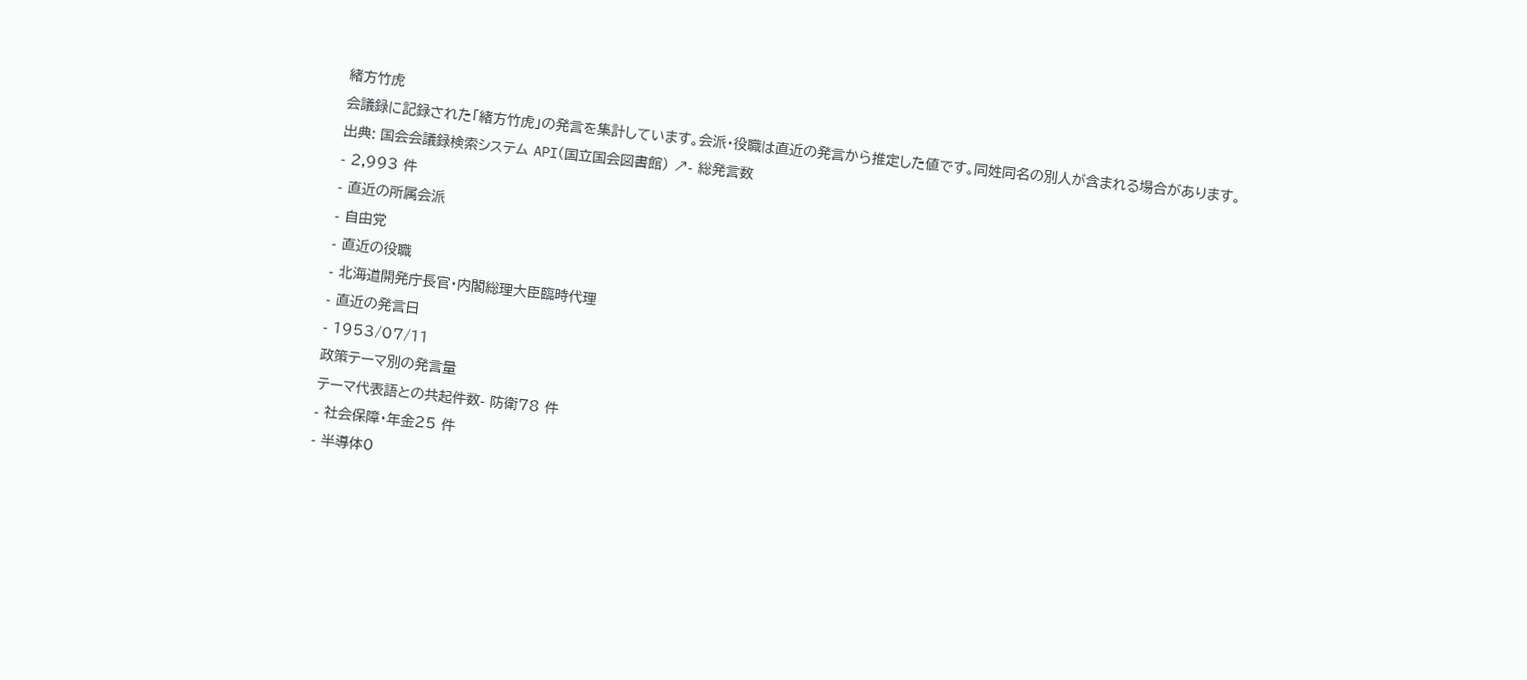緒方竹虎
会議録に記録された「緒方竹虎」の発言を集計しています。会派・役職は直近の発言から推定した値です。同姓同名の別人が含まれる場合があります。
出典: 国会会議録検索システム API(国立国会図書館) ↗- 総発言数
- 2,993 件
- 直近の所属会派
- 自由党
- 直近の役職
- 北海道開発庁長官・内閣総理大臣臨時代理
- 直近の発言日
- 1953/07/11
政策テーマ別の発言量
テーマ代表語との共起件数- 防衛78 件
- 社会保障・年金25 件
- 半導体0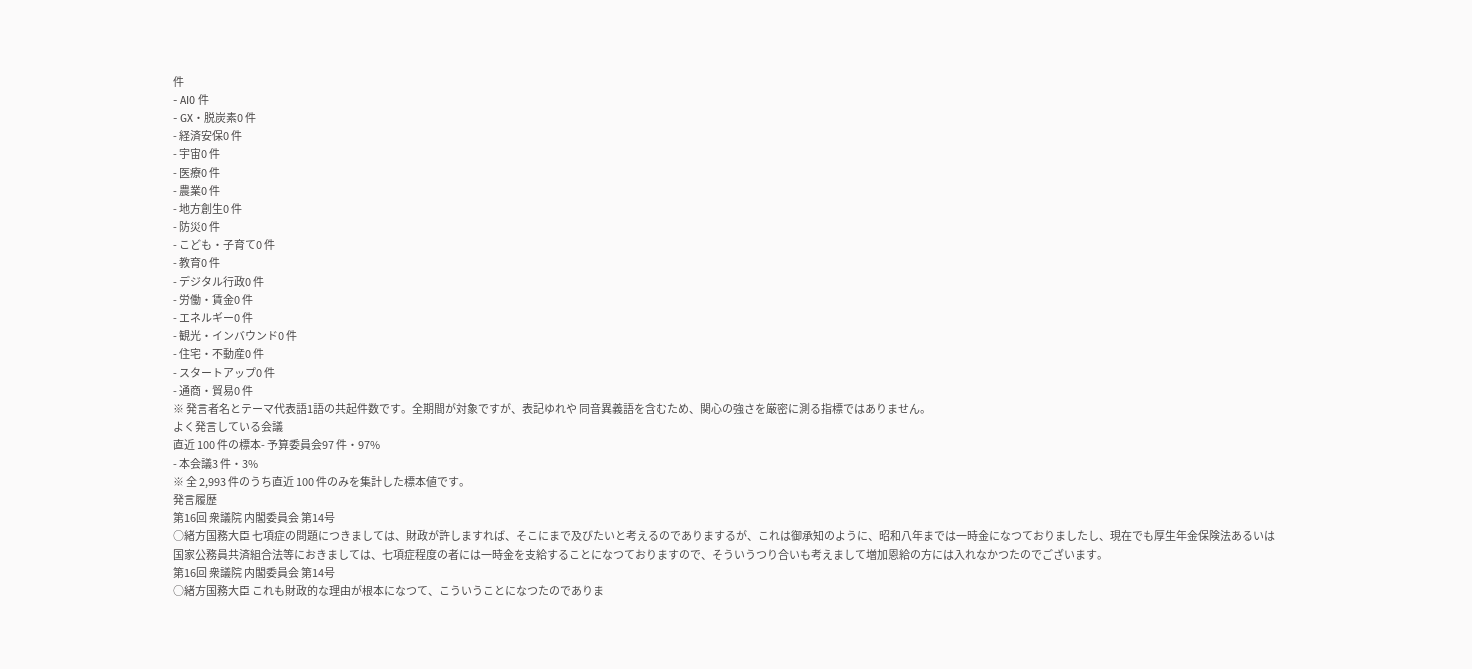件
- AI0 件
- GX・脱炭素0 件
- 経済安保0 件
- 宇宙0 件
- 医療0 件
- 農業0 件
- 地方創生0 件
- 防災0 件
- こども・子育て0 件
- 教育0 件
- デジタル行政0 件
- 労働・賃金0 件
- エネルギー0 件
- 観光・インバウンド0 件
- 住宅・不動産0 件
- スタートアップ0 件
- 通商・貿易0 件
※ 発言者名とテーマ代表語1語の共起件数です。全期間が対象ですが、表記ゆれや 同音異義語を含むため、関心の強さを厳密に測る指標ではありません。
よく発言している会議
直近 100 件の標本- 予算委員会97 件・97%
- 本会議3 件・3%
※ 全 2,993 件のうち直近 100 件のみを集計した標本値です。
発言履歴
第16回 衆議院 内閣委員会 第14号
○緒方国務大臣 七項症の問題につきましては、財政が許しますれば、そこにまで及びたいと考えるのでありまするが、これは御承知のように、昭和八年までは一時金になつておりましたし、現在でも厚生年金保険法あるいは国家公務員共済組合法等におきましては、七項症程度の者には一時金を支給することになつておりますので、そういうつり合いも考えまして増加恩給の方には入れなかつたのでございます。
第16回 衆議院 内閣委員会 第14号
○緒方国務大臣 これも財政的な理由が根本になつて、こういうことになつたのでありま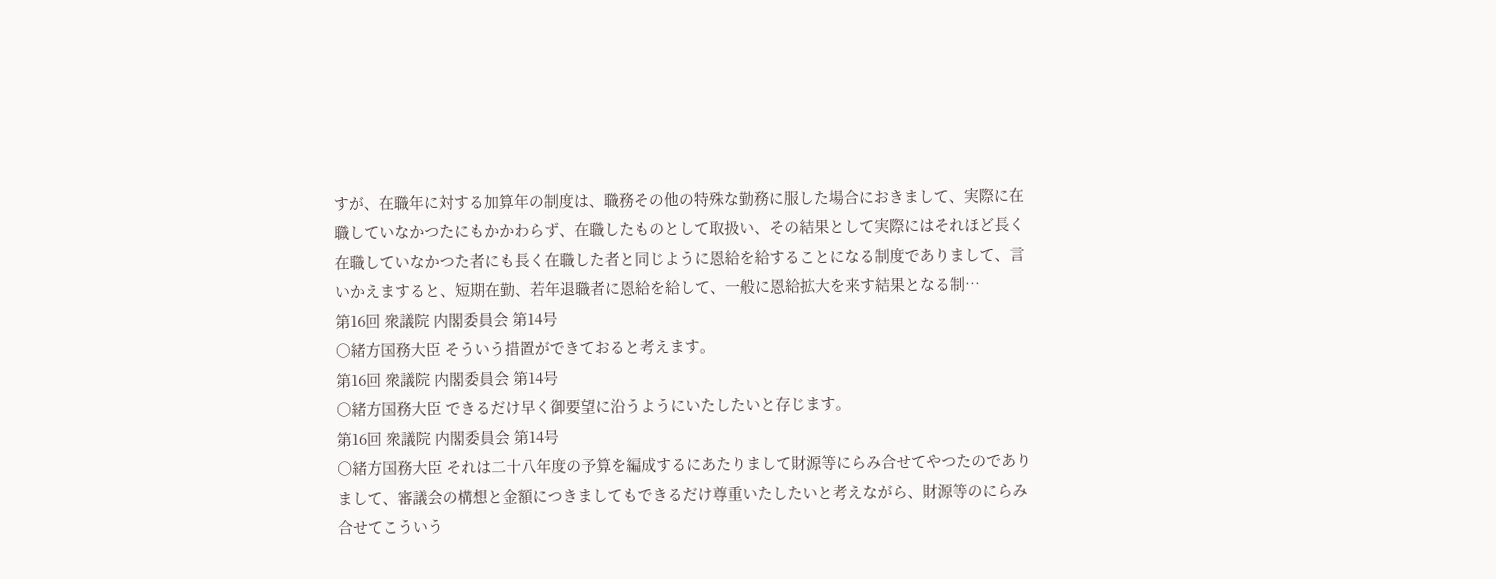すが、在職年に対する加算年の制度は、職務その他の特殊な勤務に服した場合におきまして、実際に在職していなかつたにもかかわらず、在職したものとして取扱い、その結果として実際にはそれほど長く在職していなかつた者にも長く在職した者と同じように恩給を給することになる制度でありまして、言いかえますると、短期在勤、若年退職者に恩給を給して、一般に恩給拡大を来す結果となる制…
第16回 衆議院 内閣委員会 第14号
○緒方国務大臣 そういう措置ができておると考えます。
第16回 衆議院 内閣委員会 第14号
○緒方国務大臣 できるだけ早く御要望に沿うようにいたしたいと存じます。
第16回 衆議院 内閣委員会 第14号
○緒方国務大臣 それは二十八年度の予算を編成するにあたりまして財源等にらみ合せてやつたのでありまして、審議会の構想と金額につきましてもできるだけ尊重いたしたいと考えながら、財源等のにらみ合せてこういう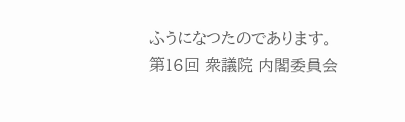ふうになつたのであります。
第16回 衆議院 内閣委員会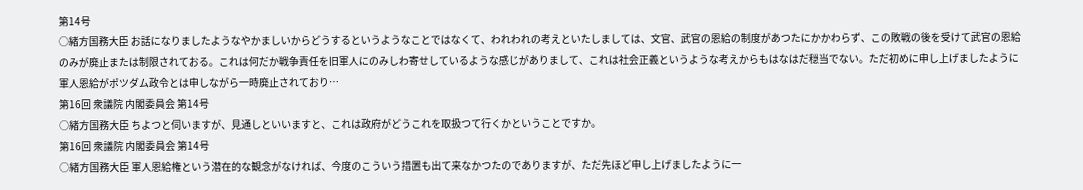第14号
○緒方国務大臣 お話になりましたようなやかましいからどうするというようなことではなくて、われわれの考えといたしましては、文官、武官の恩給の制度があつたにかかわらず、この敗戦の後を受けて武官の恩給のみが廃止または制限されておる。これは何だか戦争責任を旧軍人にのみしわ寄せしているような感じがありまして、これは社会正義というような考えからもはなはだ穏当でない。ただ初めに申し上げましたように軍人恩給がポツダム政令とは申しながら一時廃止されており…
第16回 衆議院 内閣委員会 第14号
○緒方国務大臣 ちよつと伺いますが、見通しといいますと、これは政府がどうこれを取扱つて行くかということですか。
第16回 衆議院 内閣委員会 第14号
○緒方国務大臣 軍人恩給権という潜在的な観念がなければ、今度のこういう措置も出て来なかつたのでありますが、ただ先ほど申し上げましたように一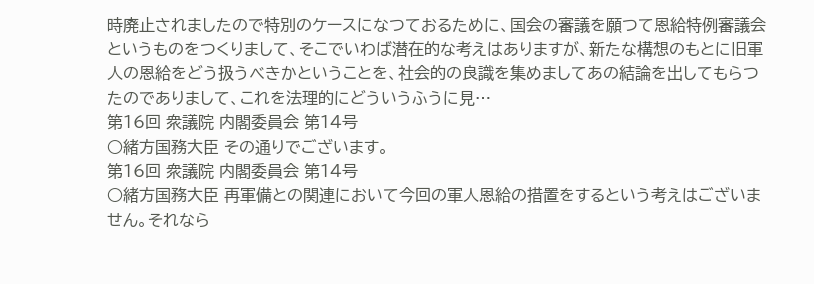時廃止されましたので特別のケースになつておるために、国会の審議を願つて恩給特例審議会というものをつくりまして、そこでいわば潜在的な考えはありますが、新たな構想のもとに旧軍人の恩給をどう扱うべきかということを、社会的の良識を集めましてあの結論を出してもらつたのでありまして、これを法理的にどういうふうに見…
第16回 衆議院 内閣委員会 第14号
○緒方国務大臣 その通りでございます。
第16回 衆議院 内閣委員会 第14号
○緒方国務大臣 再軍備との関連において今回の軍人恩給の措置をするという考えはございません。それなら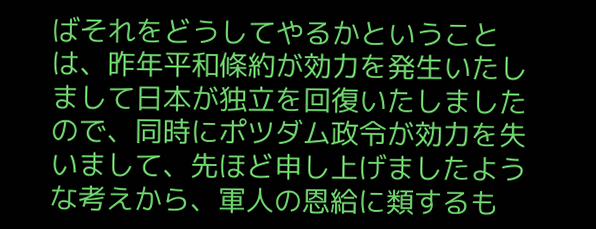ばそれをどうしてやるかということは、昨年平和條約が効力を発生いたしまして日本が独立を回復いたしましたので、同時にポツダム政令が効力を失いまして、先ほど申し上げましたような考えから、軍人の恩給に類するも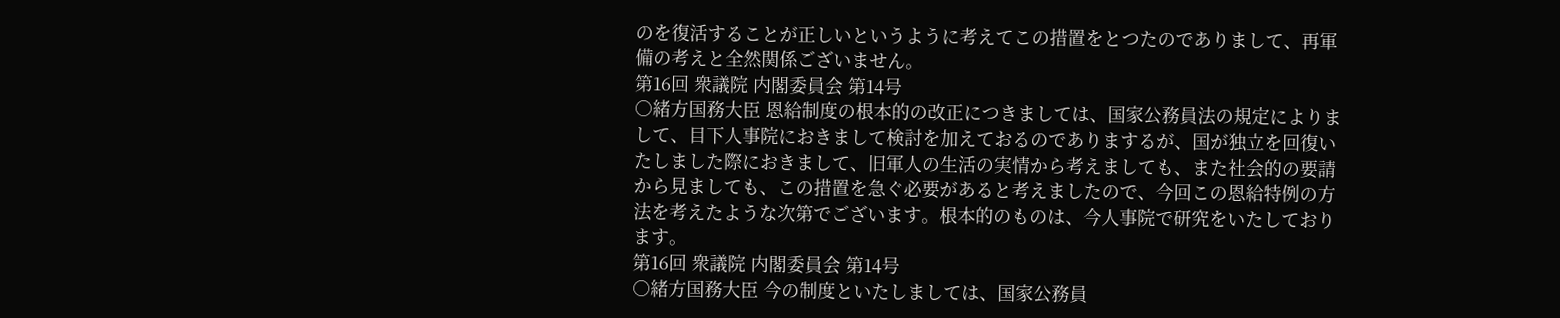のを復活することが正しいというように考えてこの措置をとつたのでありまして、再軍備の考えと全然関係ございません。
第16回 衆議院 内閣委員会 第14号
○緒方国務大臣 恩給制度の根本的の改正につきましては、国家公務員法の規定によりまして、目下人事院におきまして検討を加えておるのでありまするが、国が独立を回復いたしました際におきまして、旧軍人の生活の実情から考えましても、また社会的の要請から見ましても、この措置を急ぐ必要があると考えましたので、今回この恩給特例の方法を考えたような次第でございます。根本的のものは、今人事院で研究をいたしております。
第16回 衆議院 内閣委員会 第14号
○緒方国務大臣 今の制度といたしましては、国家公務員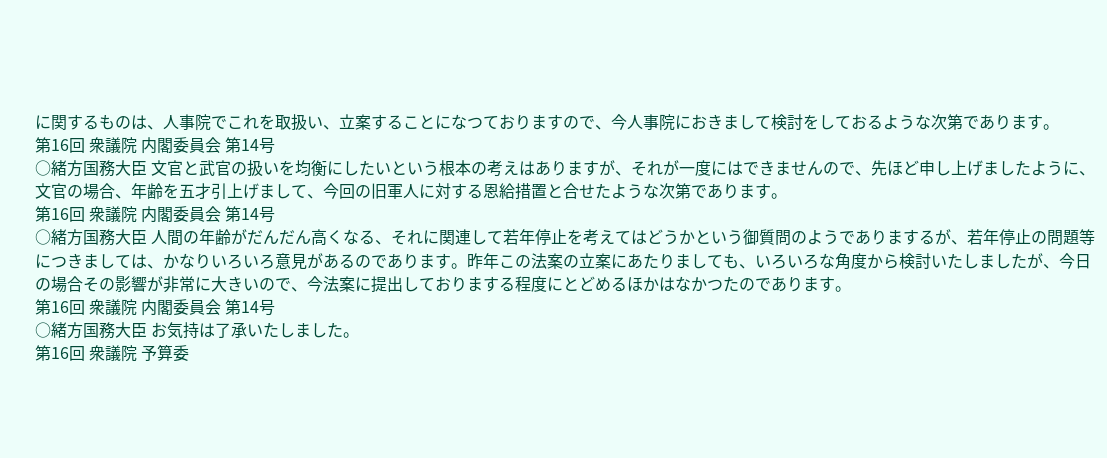に関するものは、人事院でこれを取扱い、立案することになつておりますので、今人事院におきまして検討をしておるような次第であります。
第16回 衆議院 内閣委員会 第14号
○緒方国務大臣 文官と武官の扱いを均衡にしたいという根本の考えはありますが、それが一度にはできませんので、先ほど申し上げましたように、文官の場合、年齢を五才引上げまして、今回の旧軍人に対する恩給措置と合せたような次第であります。
第16回 衆議院 内閣委員会 第14号
○緒方国務大臣 人間の年齢がだんだん高くなる、それに関連して若年停止を考えてはどうかという御質問のようでありまするが、若年停止の問題等につきましては、かなりいろいろ意見があるのであります。昨年この法案の立案にあたりましても、いろいろな角度から検討いたしましたが、今日の場合その影響が非常に大きいので、今法案に提出しておりまする程度にとどめるほかはなかつたのであります。
第16回 衆議院 内閣委員会 第14号
○緒方国務大臣 お気持は了承いたしました。
第16回 衆議院 予算委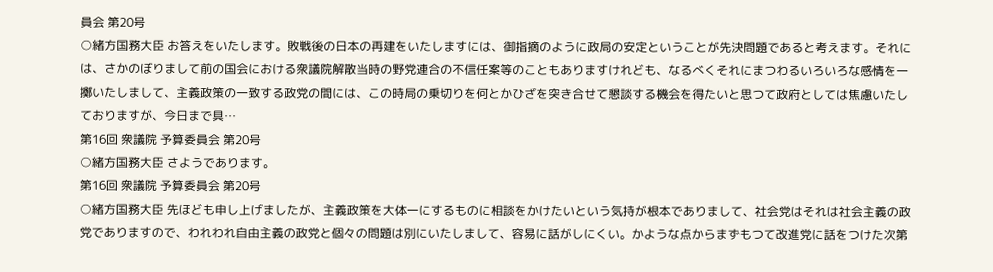員会 第20号
○緒方国務大臣 お答えをいたします。敗戦後の日本の再建をいたしますには、御指摘のように政局の安定ということが先決問題であると考えます。それには、さかのぼりまして前の国会における衆議院解散当時の野党連合の不信任案等のこともありますけれども、なるべくそれにまつわるいろいろな感情を一擲いたしまして、主義政策の一致する政党の間には、この時局の乗切りを何とかひざを突き合せて懇談する機会を得たいと思つて政府としては焦慮いたしておりますが、今日まで具…
第16回 衆議院 予算委員会 第20号
○緒方国務大臣 さようであります。
第16回 衆議院 予算委員会 第20号
○緒方国務大臣 先ほども申し上げましたが、主義政策を大体一にするものに相談をかけたいという気持が根本でありまして、社会党はそれは社会主義の政党でありますので、われわれ自由主義の政党と個々の問題は別にいたしまして、容易に話がしにくい。かような点からまずもつて改進党に話をつけた次第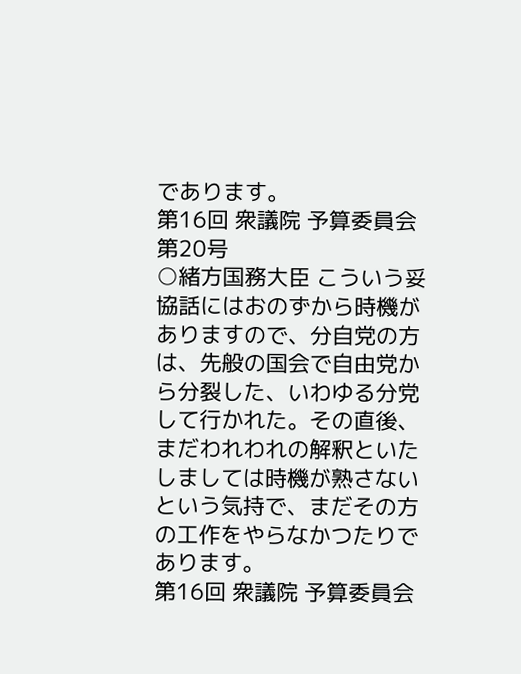であります。
第16回 衆議院 予算委員会 第20号
○緒方国務大臣 こういう妥協話にはおのずから時機がありますので、分自党の方は、先般の国会で自由党から分裂した、いわゆる分党して行かれた。その直後、まだわれわれの解釈といたしましては時機が熟さないという気持で、まだその方の工作をやらなかつたりであります。
第16回 衆議院 予算委員会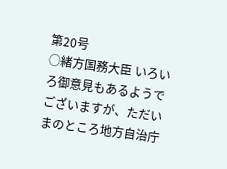第20号
○緒方国務大臣 いろいろ御意見もあるようでございますが、ただいまのところ地方自治庁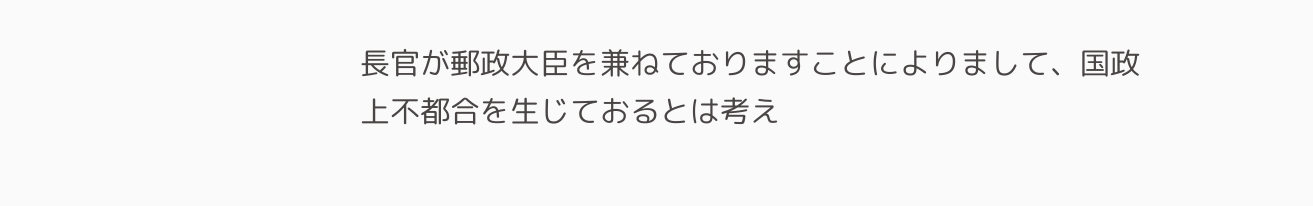長官が郵政大臣を兼ねておりますことによりまして、国政上不都合を生じておるとは考え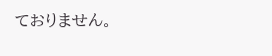ておりません。